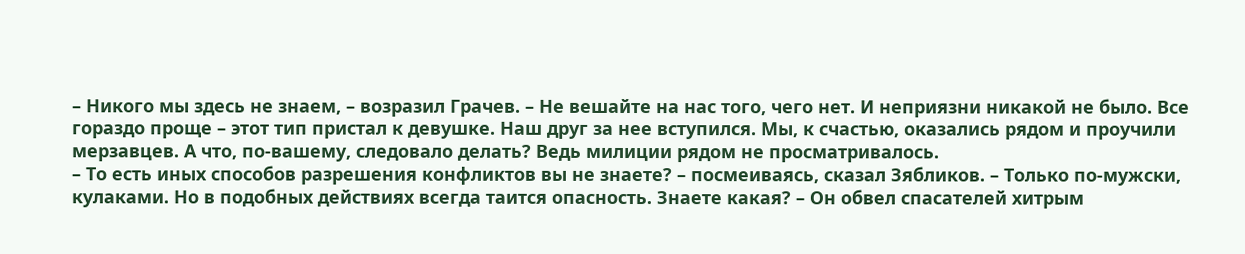– Никого мы здесь не знаем, – возразил Грачев. – Не вешайте на нас того, чего нет. И неприязни никакой не было. Все гораздо проще – этот тип пристал к девушке. Наш друг за нее вступился. Мы, к счастью, оказались рядом и проучили мерзавцев. А что, по-вашему, следовало делать? Ведь милиции рядом не просматривалось.
– То есть иных способов разрешения конфликтов вы не знаете? – посмеиваясь, сказал Зябликов. – Только по-мужски, кулаками. Но в подобных действиях всегда таится опасность. Знаете какая? – Он обвел спасателей хитрым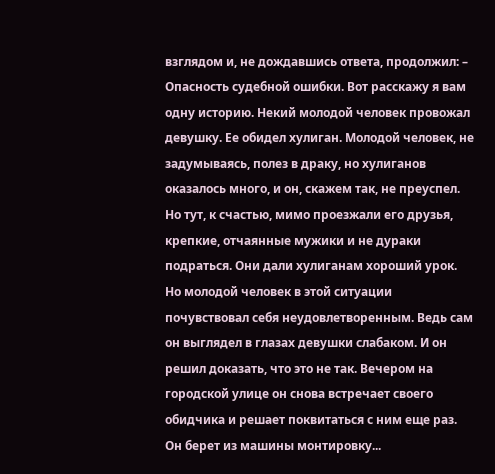взглядом и, не дождавшись ответа, продолжил: – Опасность судебной ошибки. Вот расскажу я вам одну историю. Некий молодой человек провожал девушку. Ее обидел хулиган. Молодой человек, не задумываясь, полез в драку, но хулиганов оказалось много, и он, скажем так, не преуспел. Но тут, к счастью, мимо проезжали его друзья, крепкие, отчаянные мужики и не дураки подраться. Они дали хулиганам хороший урок. Но молодой человек в этой ситуации почувствовал себя неудовлетворенным. Ведь сам он выглядел в глазах девушки слабаком. И он решил доказать, что это не так. Вечером на городской улице он снова встречает своего обидчика и решает поквитаться с ним еще раз. Он берет из машины монтировку...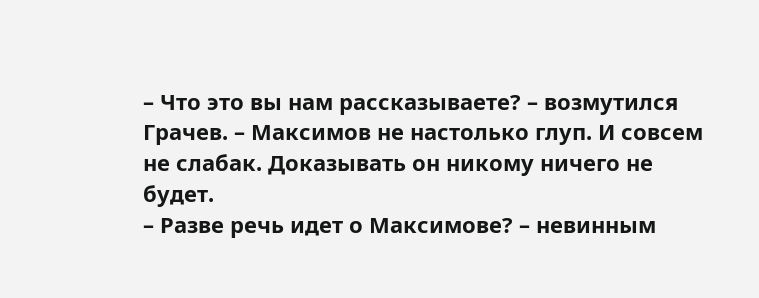– Что это вы нам рассказываете? – возмутился Грачев. – Максимов не настолько глуп. И совсем не слабак. Доказывать он никому ничего не будет.
– Разве речь идет о Максимове? – невинным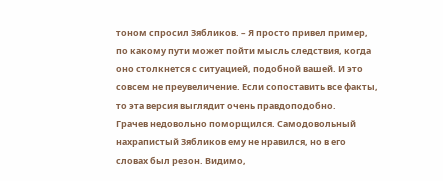тоном спросил Зябликов. – Я просто привел пример, по какому пути может пойти мысль следствия, когда оно столкнется с ситуацией, подобной вашей. И это совсем не преувеличение. Если сопоставить все факты, то эта версия выглядит очень правдоподобно.
Грачев недовольно поморщился. Самодовольный нахрапистый Зябликов ему не нравился, но в его словах был резон. Видимо,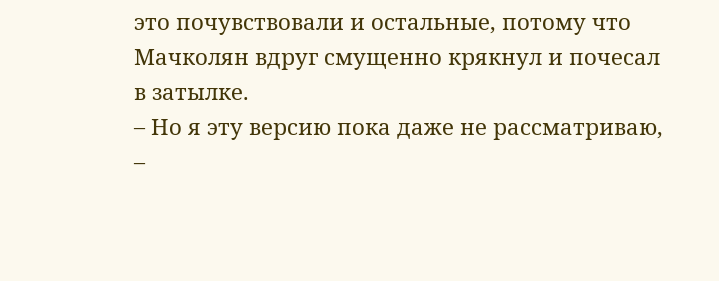это почувствовали и остальные, потому что Мачколян вдруг смущенно крякнул и почесал в затылке.
– Но я эту версию пока даже не рассматриваю, –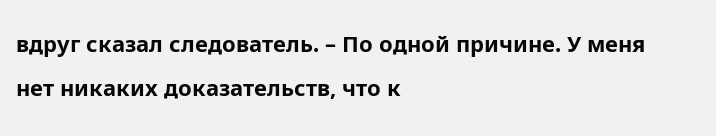вдруг сказал следователь. – По одной причине. У меня нет никаких доказательств, что к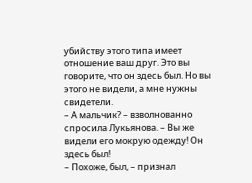убийству этого типа имеет отношение ваш друг. Это вы говорите, что он здесь был. Но вы этого не видели, а мне нужны свидетели.
– А мальчик? – взволнованно спросила Лукьянова. – Вы же видели его мокрую одежду! Он здесь был!
– Похоже, был, – признал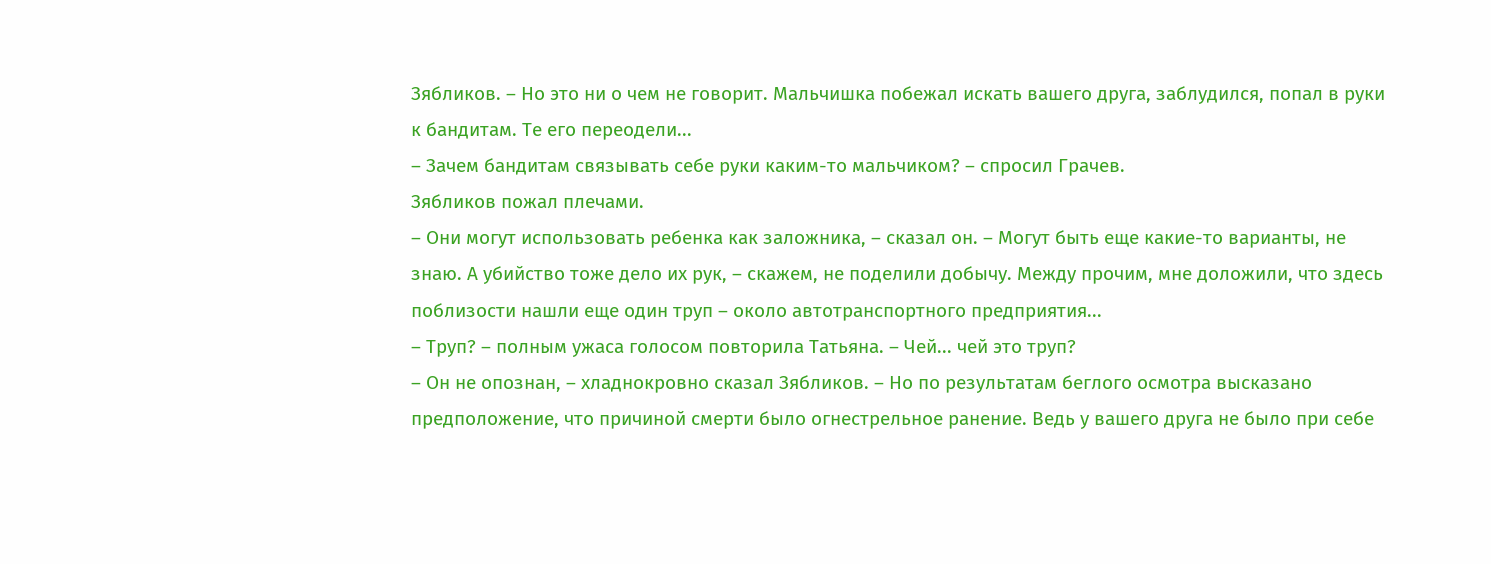Зябликов. – Но это ни о чем не говорит. Мальчишка побежал искать вашего друга, заблудился, попал в руки к бандитам. Те его переодели...
– Зачем бандитам связывать себе руки каким-то мальчиком? – спросил Грачев.
Зябликов пожал плечами.
– Они могут использовать ребенка как заложника, – сказал он. – Могут быть еще какие-то варианты, не знаю. А убийство тоже дело их рук, – скажем, не поделили добычу. Между прочим, мне доложили, что здесь поблизости нашли еще один труп – около автотранспортного предприятия...
– Труп? – полным ужаса голосом повторила Татьяна. – Чей... чей это труп?
– Он не опознан, – хладнокровно сказал Зябликов. – Но по результатам беглого осмотра высказано предположение, что причиной смерти было огнестрельное ранение. Ведь у вашего друга не было при себе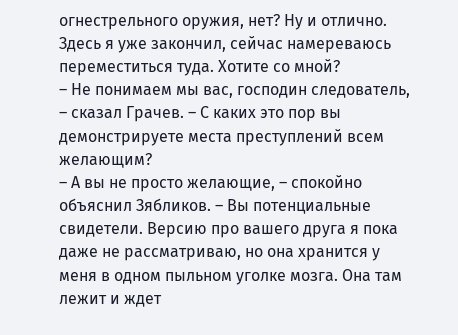огнестрельного оружия, нет? Ну и отлично. Здесь я уже закончил, сейчас намереваюсь переместиться туда. Хотите со мной?
– Не понимаем мы вас, господин следователь, – сказал Грачев. – С каких это пор вы демонстрируете места преступлений всем желающим?
– А вы не просто желающие, – спокойно объяснил Зябликов. – Вы потенциальные свидетели. Версию про вашего друга я пока даже не рассматриваю, но она хранится у меня в одном пыльном уголке мозга. Она там лежит и ждет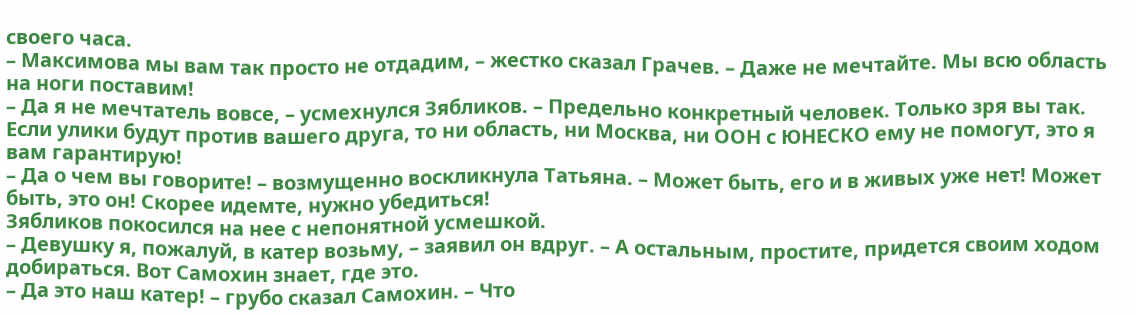своего часа.
– Максимова мы вам так просто не отдадим, – жестко сказал Грачев. – Даже не мечтайте. Мы всю область на ноги поставим!
– Да я не мечтатель вовсе, – усмехнулся Зябликов. – Предельно конкретный человек. Только зря вы так. Если улики будут против вашего друга, то ни область, ни Москва, ни ООН с ЮНЕСКО ему не помогут, это я вам гарантирую!
– Да о чем вы говорите! – возмущенно воскликнула Татьяна. – Может быть, его и в живых уже нет! Может быть, это он! Скорее идемте, нужно убедиться!
Зябликов покосился на нее с непонятной усмешкой.
– Девушку я, пожалуй, в катер возьму, – заявил он вдруг. – А остальным, простите, придется своим ходом добираться. Вот Самохин знает, где это.
– Да это наш катер! – грубо сказал Самохин. – Что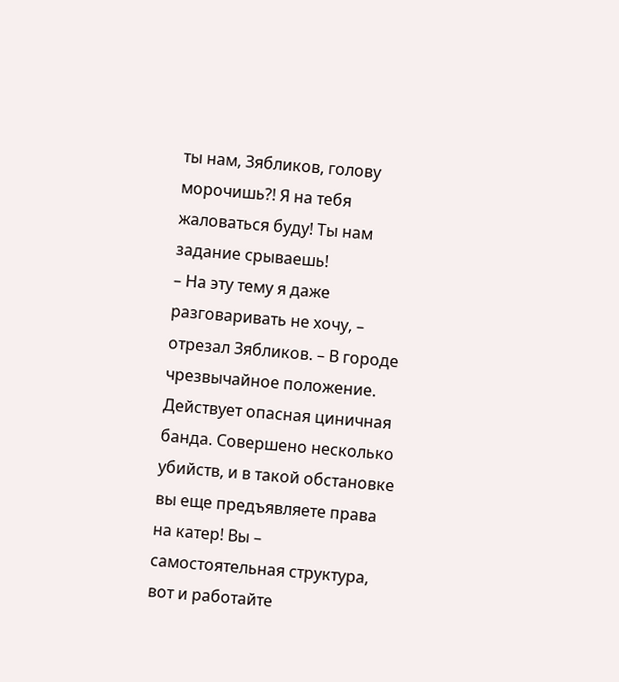ты нам, Зябликов, голову морочишь?! Я на тебя жаловаться буду! Ты нам задание срываешь!
– На эту тему я даже разговаривать не хочу, – отрезал Зябликов. – В городе чрезвычайное положение. Действует опасная циничная банда. Совершено несколько убийств, и в такой обстановке вы еще предъявляете права на катер! Вы – самостоятельная структура, вот и работайте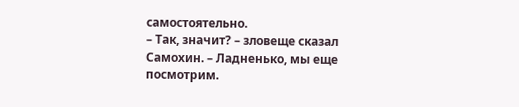самостоятельно.
– Так, значит? – зловеще сказал Самохин. – Ладненько, мы еще посмотрим.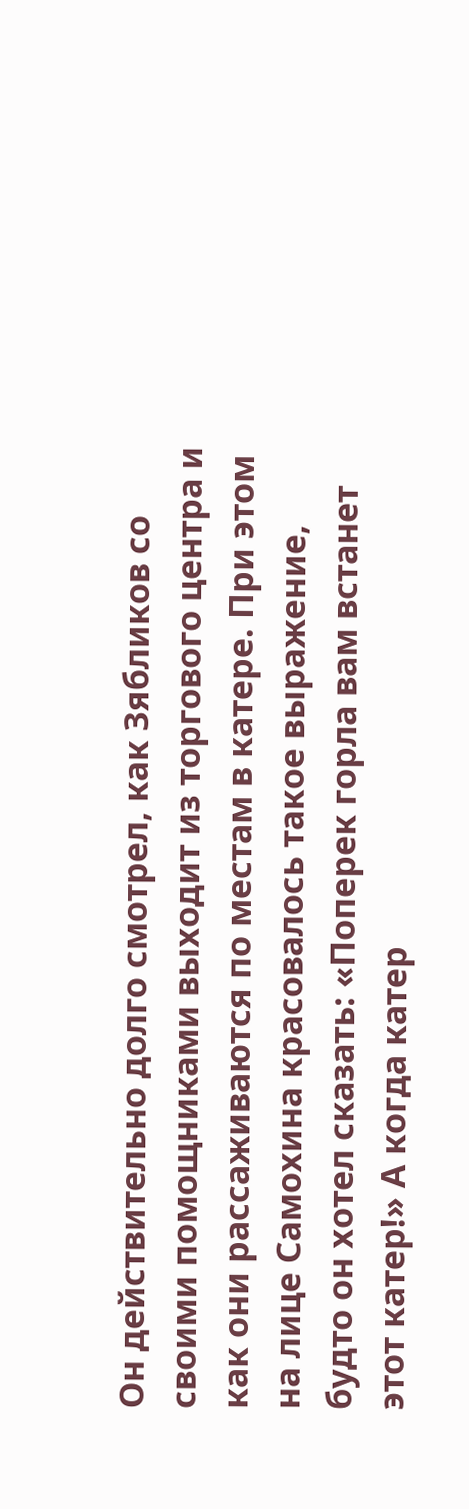Он действительно долго смотрел, как Зябликов со своими помощниками выходит из торгового центра и как они рассаживаются по местам в катере. При этом на лице Самохина красовалось такое выражение, будто он хотел сказать: «Поперек горла вам встанет этот катер!» А когда катер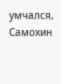умчался, Самохин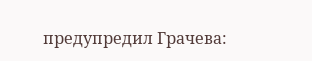предупредил Грачева: